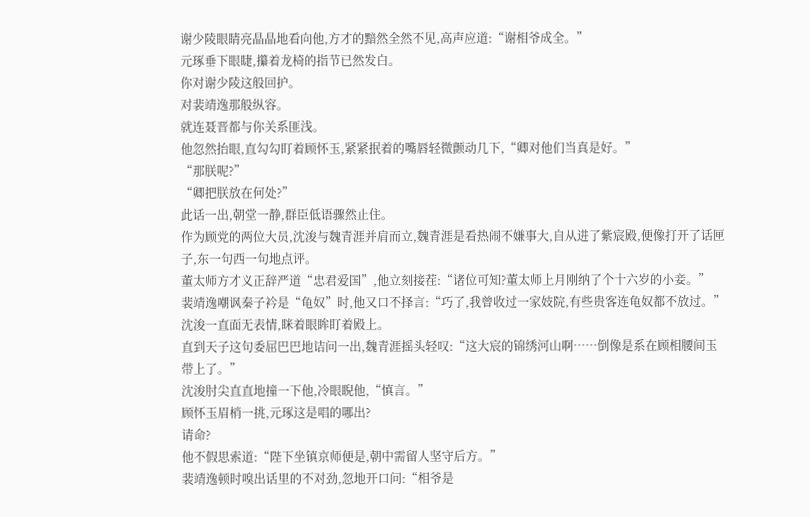谢少陵眼睛亮晶晶地看向他,方才的黯然全然不见,高声应道:“谢相爷成全。”
元琢垂下眼睫,攥着龙椅的指节已然发白。
你对谢少陵这般回护。
对裴靖逸那般纵容。
就连聂晋都与你关系匪浅。
他忽然抬眼,直勾勾盯着顾怀玉,紧紧抿着的嘴唇轻微颤动几下,“卿对他们当真是好。”
“那朕呢?”
“卿把朕放在何处?”
此话一出,朝堂一静,群臣低语骤然止住。
作为顾党的两位大员,沈浚与魏青涯并肩而立,魏青涯是看热闹不嫌事大,自从进了紫宸殿,便像打开了话匣子,东一句西一句地点评。
董太师方才义正辞严道“忠君爱国”,他立刻接茬:“诸位可知?董太师上月刚纳了个十六岁的小妾。”
裴靖逸嘲讽秦子衿是“龟奴”时,他又口不择言:“巧了,我曾收过一家妓院,有些贵客连龟奴都不放过。”
沈浚一直面无表情,眯着眼眸盯着殿上。
直到天子这句委屈巴巴地诘问一出,魏青涯摇头轻叹:“这大宸的锦绣河山啊……倒像是系在顾相腰间玉带上了。”
沈浚肘尖直直地撞一下他,冷眼睨他,“慎言。”
顾怀玉眉梢一挑,元琢这是唱的哪出?
请命?
他不假思索道:“陛下坐镇京师便是,朝中需留人坚守后方。”
裴靖逸顿时嗅出话里的不对劲,忽地开口问:“相爷是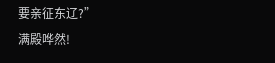要亲征东辽?”
满殿哗然!